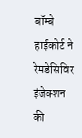बॉम्बे हाईकोर्ट ने रेमडेसिविर इंजेक्शन की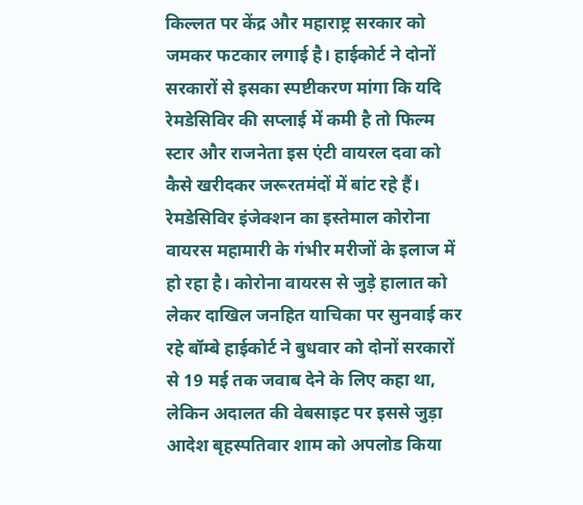किल्लत पर केंद्र और महाराष्ट्र सरकार को जमकर फटकार लगाई है। हाईकोर्ट ने दोनों सरकारों से इसका स्पष्टीकरण मांगा कि यदि रेमडेसिविर की सप्लाई में कमी है तो फिल्म स्टार और राजनेता इस एंटी वायरल दवा को कैसे खरीदकर जरूरतमंदों में बांट रहे हैं।
रेमडेसिविर इंजेक्शन का इस्तेमाल कोरोना वायरस महामारी के गंभीर मरीजों के इलाज में हो रहा है। कोरोना वायरस से जुड़े हालात को लेकर दाखिल जनहित याचिका पर सुनवाई कर रहे बॉम्बे हाईकोर्ट ने बुधवार को दोनों सरकारों से 19 मई तक जवाब देने के लिए कहा था, लेकिन अदालत की वेबसाइट पर इससे जुड़ा आदेश बृहस्पतिवार शाम को अपलोड किया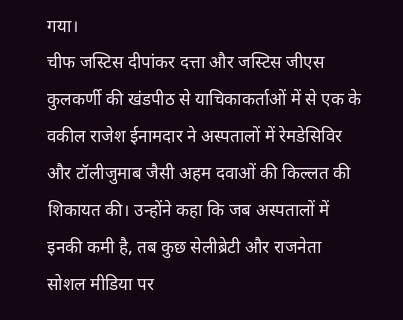गया।
चीफ जस्टिस दीपांकर दत्ता और जस्टिस जीएस कुलकर्णी की खंडपीठ से याचिकाकर्ताओं में से एक के वकील राजेश ईनामदार ने अस्पतालों में रेमडेसिविर और टॉलीजुमाब जैसी अहम दवाओं की किल्लत की शिकायत की। उन्होंने कहा कि जब अस्पतालों में इनकी कमी है, तब कुछ सेलीब्रेटी और राजनेता सोशल मीडिया पर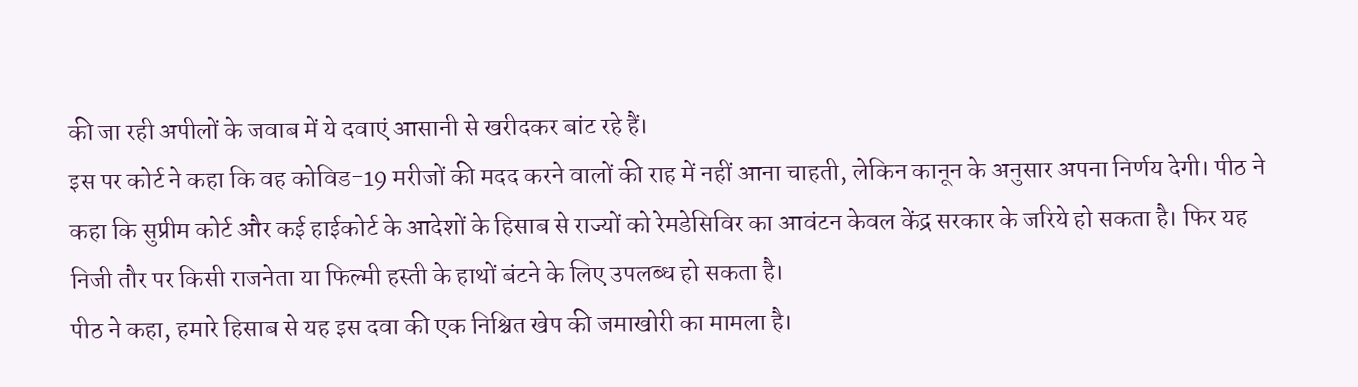की जा रही अपीलों के जवाब में ये दवाएं आसानी से खरीदकर बांट रहे हैं।
इस पर कोर्ट ने कहा कि वह कोविड-19 मरीजों की मदद करने वालों की राह में नहीं आना चाहती, लेकिन कानून के अनुसार अपना निर्णय देगी। पीठ ने कहा कि सुप्रीम कोर्ट और कई हाईकोर्ट के आदेशों के हिसाब से राज्यों को रेमडेसिविर का आवंटन केवल केंद्र सरकार के जरिये हो सकता है। फिर यह निजी तौर पर किसी राजनेता या फिल्मी हस्ती के हाथों बंटने के लिए उपलब्ध हो सकता है।
पीठ ने कहा, हमारे हिसाब से यह इस दवा की एक निश्चित खेप की जमाखोरी का मामला है।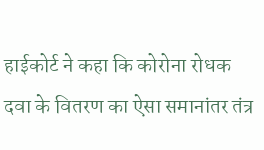हाईकोर्ट ने कहा कि कोरोना रोधक दवा के वितरण का ऐसा समानांतर तंत्र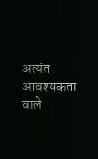अत्यंत आवश्यकता वाले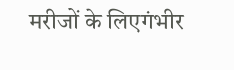मरीजों के लिएगंभीर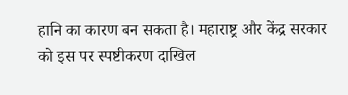हानि का कारण बन सकता है। महाराष्ट्र और केंद्र सरकार को इस पर स्पष्टीकरण दाखिल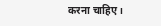करना चाहिए।